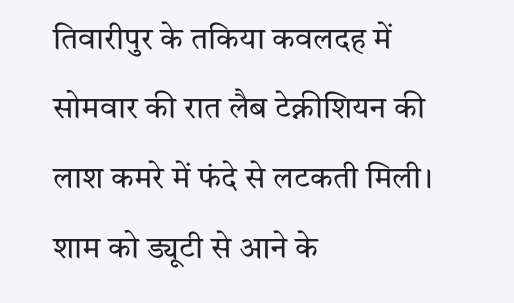तिवारीपुर के तकिया कवलदह में सोमवार की रात लैब टेक्नीशियन की लाश कमरे में फंदे से लटकती मिली। शाम को ड्यूटी से आने के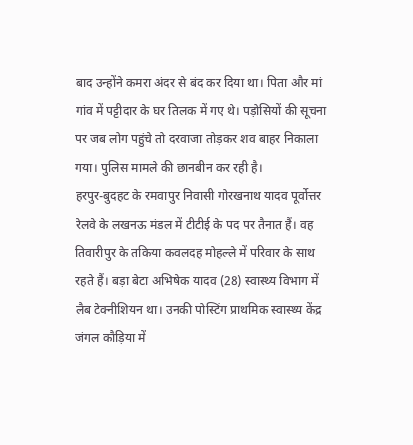बाद उन्होंने कमरा अंदर से बंद कर दिया था। पिता और मां गांव में पट्टीदार के घर तिलक में गए थे। पड़ोसियों की सूचना पर जब लोग पहुंचे तो दरवाजा तोड़कर शव बाहर निकाला गया। पुलिस मामले की छानबीन कर रही है।
हरपुर-बुदहट के रमवापुर निवासी गोरखनाथ यादव पूर्वोत्तर रेलवे के लखनऊ मंडल में टीटीई के पद पर तैनात हैं। वह तिवारीपुर के तकिया कवलदह मोहल्ले में परिवार के साथ रहते हैं। बड़ा बेटा अभिषेक यादव (28) स्वास्थ्य विभाग में लैब टेक्नीशियन था। उनकी पोस्टिंग प्राथमिक स्वास्थ्य केंद्र जंगल कौड़िया में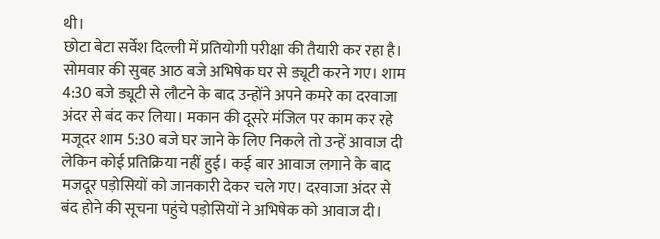थी।
छोटा बेटा सर्वेश दिल्ली में प्रतियोगी परीक्षा की तैयारी कर रहा है। सोमवार की सुबह आठ बजे अभिषेक घर से ड्यूटी करने गए। शाम 4:30 बजे ड्यूटी से लौटने के बाद उन्होंने अपने कमरे का दरवाजा अंदर से बंद कर लिया। मकान की दूसरे मंजिल पर काम कर रहे मजूदर शाम 5:30 बजे घर जाने के लिए निकले तो उन्हें आवाज दी लेकिन कोई प्रतिक्रिया नहीं हुई। कई बार आवाज लगाने के बाद मजदूर पड़ोसियों को जानकारी देकर चले गए। दरवाजा अंदर से बंद होने की सूचना पहुंचे पड़ोसियों ने अभिषेक को आवाज दी।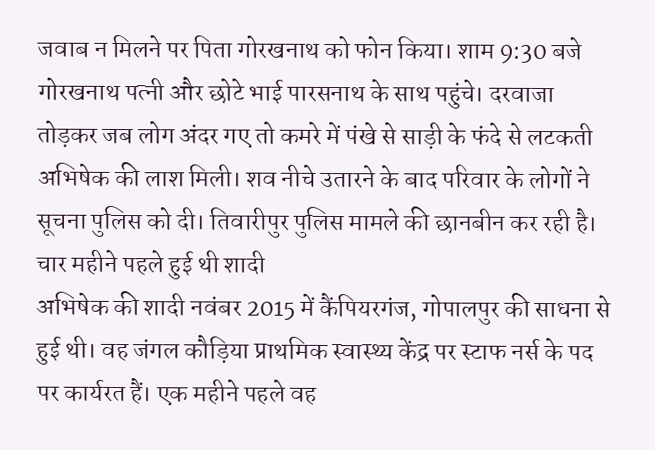जवाब न मिलने पर पिता गोरखनाथ को फोन किया। शाम 9:30 बजे गोरखनाथ पत्नी और छोटे भाई पारसनाथ के साथ पहुंचे। दरवाजा तोड़कर जब लोग अंदर गए तो कमरे में पंखे से साड़ी के फंदे से लटकती अभिषेक की लाश मिली। शव नीचे उतारने के बाद परिवार के लोगों ने सूचना पुलिस को दी। तिवारीपुर पुलिस मामले की छानबीन कर रही है।
चार महीने पहले हुई थी शादी
अभिषेक की शादी नवंबर 2015 में कैंपियरगंज, गोपालपुर की साधना से हुई थी। वह जंगल कौड़िया प्राथमिक स्वास्थ्य केंद्र पर स्टाफ नर्स के पद पर कार्यरत हैं। एक महीने पहले वह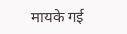मायके गई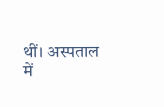थीं। अस्पताल में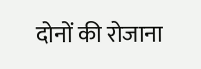दोनों की रोजाना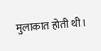मुलाकात होती थी।